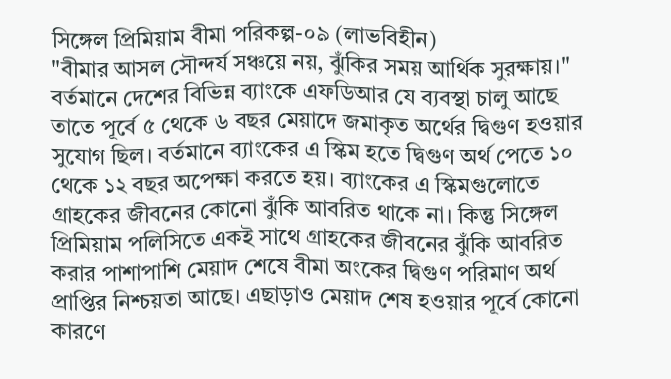সিঙ্গেল প্রিমিয়াম বীমা পরিকল্প-০৯ (লাভবিহীন)
"বীমার আসল সৌন্দর্য সঞ্চয়ে নয়, ঝুঁকির সময় আর্থিক সুরক্ষায়।"
বর্তমানে দেশের বিভিন্ন ব্যাংকে এফডিআর যে ব্যবস্থা চালু আছে তাতে পূর্বে ৫ থেকে ৬ বছর মেয়াদে জমাকৃত অর্থের দ্বিগুণ হওয়ার সুযোগ ছিল। বর্তমানে ব্যাংকের এ স্কিম হতে দ্বিগুণ অর্থ পেতে ১০ থেকে ১২ বছর অপেক্ষা করতে হয়। ব্যাংকের এ স্কিমগুলোতে গ্রাহকের জীবনের কোনো ঝুঁকি আবরিত থাকে না। কিন্তু সিঙ্গেল প্রিমিয়াম পলিসিতে একই সাথে গ্রাহকের জীবনের ঝুঁকি আবরিত করার পাশাপাশি মেয়াদ শেষে বীমা অংকের দ্বিগুণ পরিমাণ অর্থ প্রাপ্তির নিশ্চয়তা আছে। এছাড়াও মেয়াদ শেষ হওয়ার পূর্বে কোনো কারণে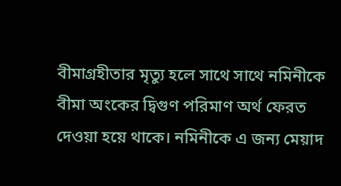বীমাগ্রহীতার মৃত্যু হলে সাথে সাথে নমিনীকে বীমা অংকের দ্বিগুণ পরিমাণ অর্থ ফেরত দেওয়া হয়ে থাকে। নমিনীকে এ জন্য মেয়াদ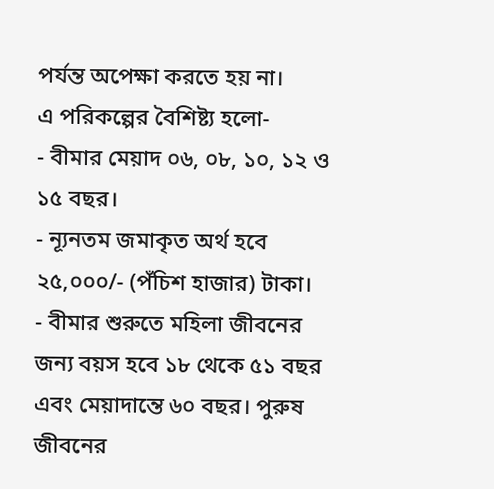পর্যন্ত অপেক্ষা করতে হয় না।
এ পরিকল্পের বৈশিষ্ট্য হলো-
- বীমার মেয়াদ ০৬, ০৮, ১০, ১২ ও ১৫ বছর।
- ন্যূনতম জমাকৃত অর্থ হবে ২৫,০০০/- (পঁচিশ হাজার) টাকা।
- বীমার শুরুতে মহিলা জীবনের জন্য বয়স হবে ১৮ থেকে ৫১ বছর এবং মেয়াদান্তে ৬০ বছর। পুরুষ জীবনের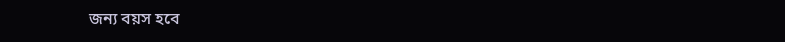জন্য বয়স হবে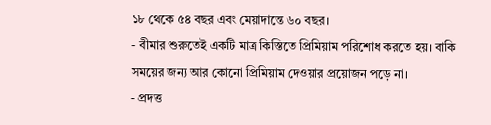১৮ থেকে ৫৪ বছর এবং মেয়াদান্তে ৬০ বছর।
- বীমার শুরুতেই একটি মাত্র কিস্তিতে প্রিমিয়াম পরিশোধ করতে হয়। বাকি সময়ের জন্য আর কোনো প্রিমিয়াম দেওয়ার প্রয়োজন পড়ে না।
- প্রদত্ত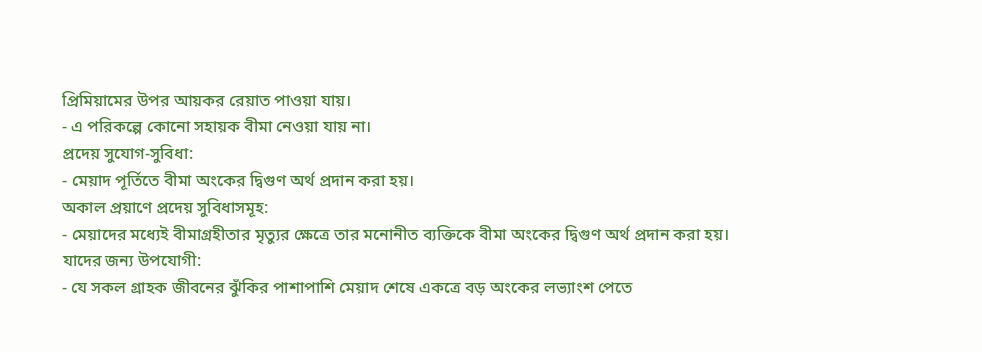প্রিমিয়ামের উপর আয়কর রেয়াত পাওয়া যায়।
- এ পরিকল্পে কোনো সহায়ক বীমা নেওয়া যায় না।
প্রদেয় সুযোগ-সুবিধা:
- মেয়াদ পূর্তিতে বীমা অংকের দ্বিগুণ অর্থ প্রদান করা হয়।
অকাল প্রয়াণে প্রদেয় সুবিধাসমূহ:
- মেয়াদের মধ্যেই বীমাগ্রহীতার মৃত্যুর ক্ষেত্রে তার মনোনীত ব্যক্তিকে বীমা অংকের দ্বিগুণ অর্থ প্রদান করা হয়।
যাদের জন্য উপযোগী:
- যে সকল গ্রাহক জীবনের ঝুঁকির পাশাপাশি মেয়াদ শেষে একত্রে বড় অংকের লভ্যাংশ পেতে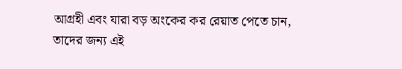আগ্রহী এবং যারা বড় অংকের কর রেয়াত পেতে চান, তাদের জন্য এই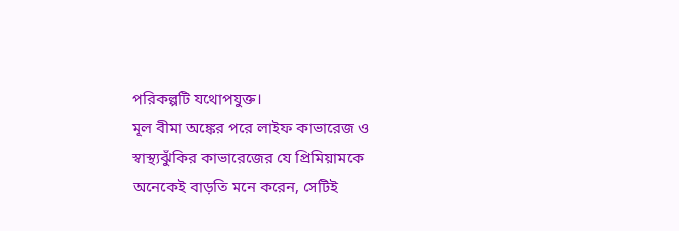পরিকল্পটি যথোপযুক্ত।
মূল বীমা অঙ্কের পরে লাইফ কাভারেজ ও স্বাস্থ্যঝুঁকির কাভারেজের যে প্রিমিয়ামকে অনেকেই বাড়তি মনে করেন, সেটিই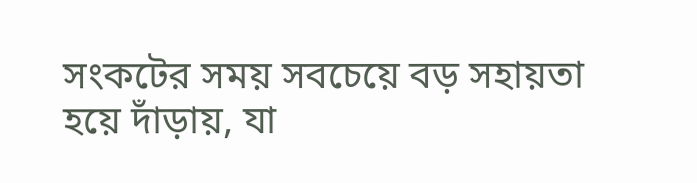সংকটের সময় সবচেয়ে বড় সহায়তা হয়ে দাঁড়ায়, যা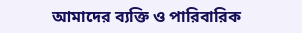আমাদের ব্যক্তি ও পারিবারিক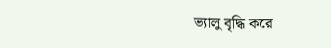ভ্যালু বৃদ্ধি করে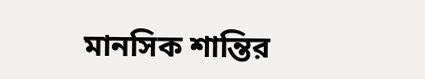মানসিক শান্তির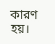কারণ হয়।